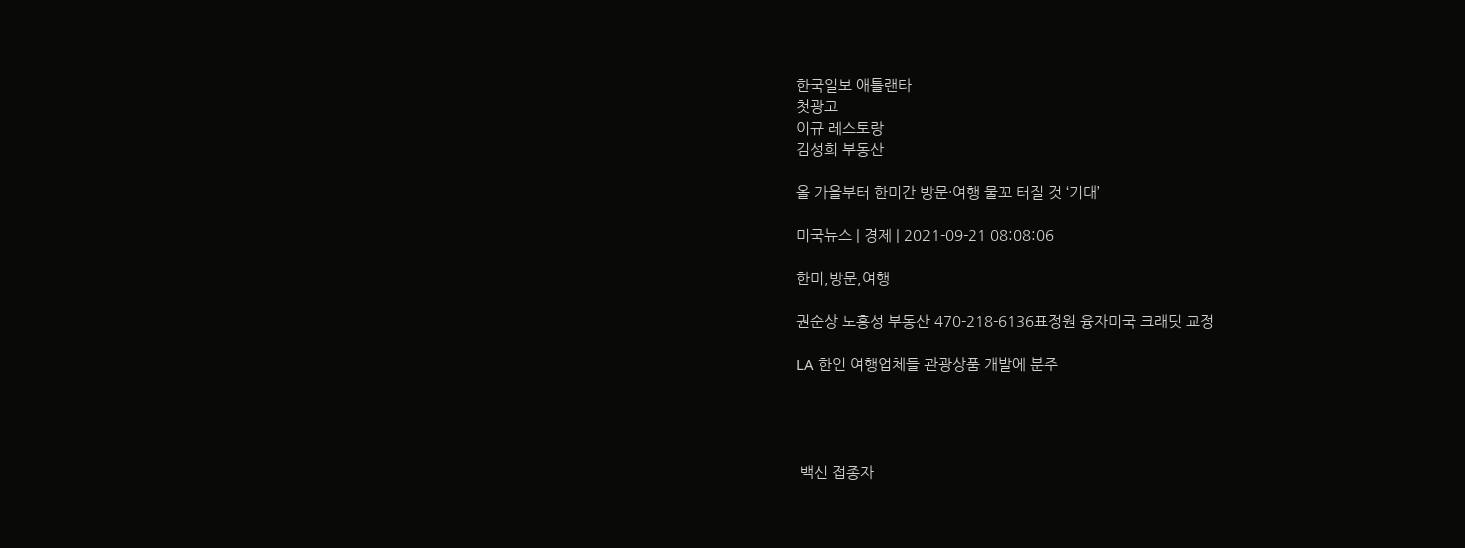한국일보 애틀랜타
첫광고
이규 레스토랑
김성희 부동산

올 가을부터 한미간 방문·여행 물꼬 터질 것 ‘기대’

미국뉴스 | 경제 | 2021-09-21 08:08:06

한미,방문,여행

권순상 노흥성 부동산 470-218-6136표정원 융자미국 크래딧 교정

LA 한인 여행업체들 관광상품 개발에 분주




 백신 접종자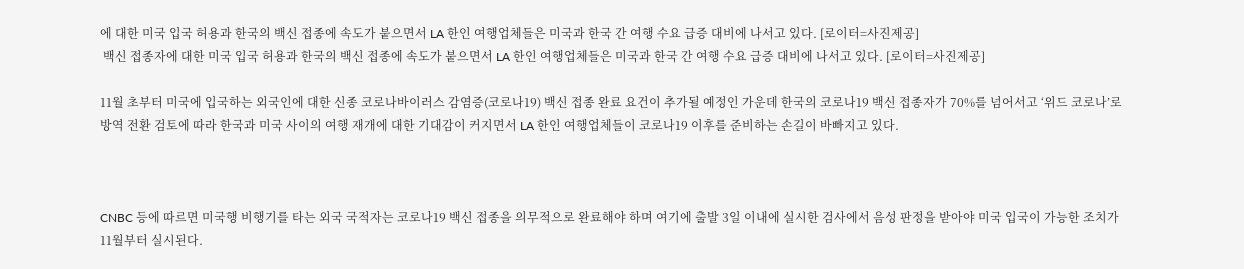에 대한 미국 입국 허용과 한국의 백신 접종에 속도가 붙으면서 LA 한인 여행업체들은 미국과 한국 간 여행 수요 급증 대비에 나서고 있다. [로이터=사진제공]
 백신 접종자에 대한 미국 입국 허용과 한국의 백신 접종에 속도가 붙으면서 LA 한인 여행업체들은 미국과 한국 간 여행 수요 급증 대비에 나서고 있다. [로이터=사진제공]

11월 초부터 미국에 입국하는 외국인에 대한 신종 코로나바이러스 감염증(코로나19) 백신 접종 완료 요건이 추가될 예정인 가운데 한국의 코로나19 백신 접종자가 70%를 넘어서고 ‘위드 코로나’로 방역 전환 검토에 따라 한국과 미국 사이의 여행 재개에 대한 기대감이 커지면서 LA 한인 여행업체들이 코로나19 이후를 준비하는 손길이 바빠지고 있다.



CNBC 등에 따르면 미국행 비행기를 타는 외국 국적자는 코로나19 백신 접종을 의무적으로 완료해야 하며 여기에 출발 3일 이내에 실시한 검사에서 음성 판정을 받아야 미국 입국이 가능한 조치가 11월부터 실시된다.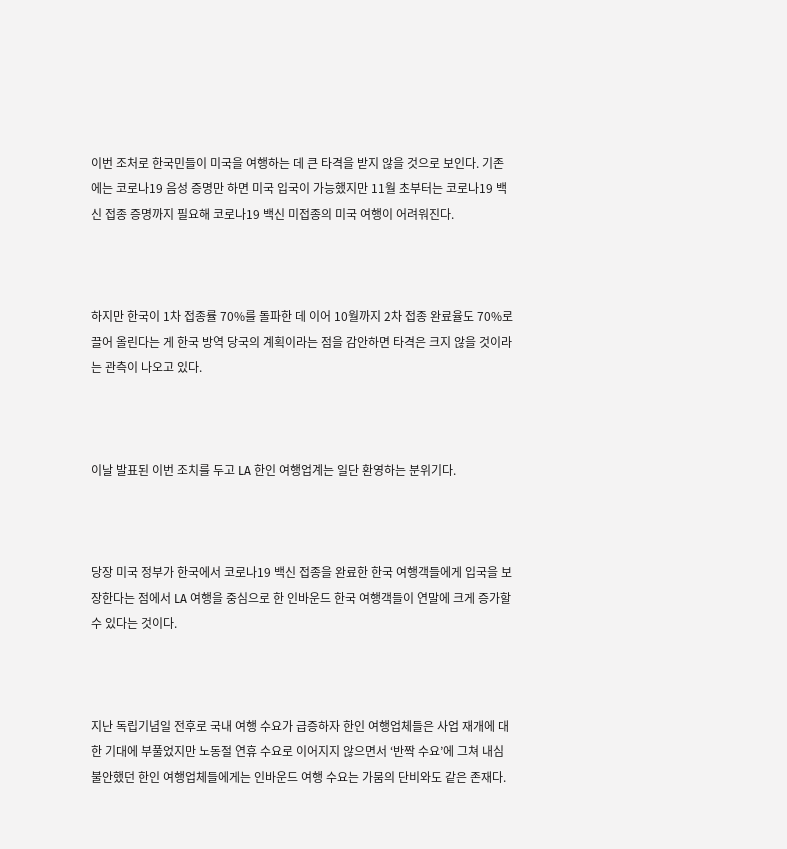이번 조처로 한국민들이 미국을 여행하는 데 큰 타격을 받지 않을 것으로 보인다. 기존에는 코로나19 음성 증명만 하면 미국 입국이 가능했지만 11월 초부터는 코로나19 백신 접종 증명까지 필요해 코로나19 백신 미접종의 미국 여행이 어려워진다.



하지만 한국이 1차 접종률 70%를 돌파한 데 이어 10월까지 2차 접종 완료율도 70%로 끌어 올린다는 게 한국 방역 당국의 계획이라는 점을 감안하면 타격은 크지 않을 것이라는 관측이 나오고 있다.



이날 발표된 이번 조치를 두고 LA 한인 여행업계는 일단 환영하는 분위기다.



당장 미국 정부가 한국에서 코로나19 백신 접종을 완료한 한국 여행객들에게 입국을 보장한다는 점에서 LA 여행을 중심으로 한 인바운드 한국 여행객들이 연말에 크게 증가할 수 있다는 것이다.



지난 독립기념일 전후로 국내 여행 수요가 급증하자 한인 여행업체들은 사업 재개에 대한 기대에 부풀었지만 노동절 연휴 수요로 이어지지 않으면서 ‘반짝 수요’에 그쳐 내심 불안했던 한인 여행업체들에게는 인바운드 여행 수요는 가뭄의 단비와도 같은 존재다.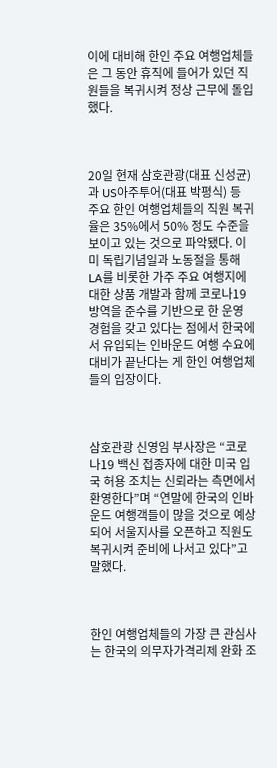이에 대비해 한인 주요 여행업체들은 그 동안 휴직에 들어가 있던 직원들을 복귀시켜 정상 근무에 돌입했다.



20일 현재 삼호관광(대표 신성균)과 US아주투어(대표 박평식) 등 주요 한인 여행업체들의 직원 복귀율은 35%에서 50% 정도 수준을 보이고 있는 것으로 파악됐다. 이미 독립기념일과 노동절을 통해 LA를 비롯한 가주 주요 여행지에 대한 상품 개발과 함께 코로나19 방역을 준수를 기반으로 한 운영 경험을 갖고 있다는 점에서 한국에서 유입되는 인바운드 여행 수요에 대비가 끝난다는 게 한인 여행업체들의 입장이다.



삼호관광 신영임 부사장은 “코로나19 백신 접종자에 대한 미국 입국 허용 조치는 신뢰라는 측면에서 환영한다”며 “연말에 한국의 인바운드 여행객들이 많을 것으로 예상되어 서울지사를 오픈하고 직원도 복귀시켜 준비에 나서고 있다”고 말했다.



한인 여행업체들의 가장 큰 관심사는 한국의 의무자가격리제 완화 조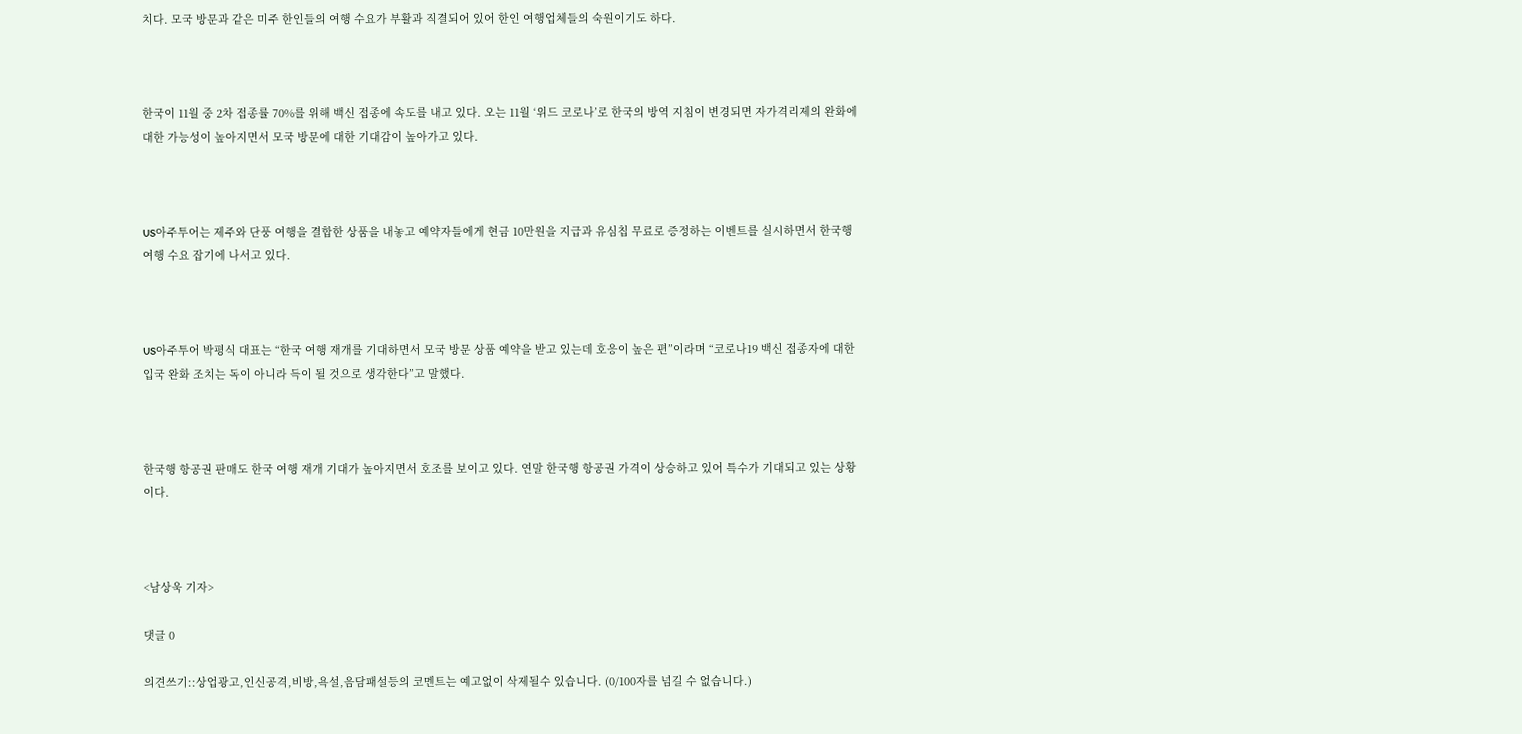치다. 모국 방문과 같은 미주 한인들의 여행 수요가 부활과 직결되어 있어 한인 여행업체들의 숙원이기도 하다.



한국이 11월 중 2차 접종률 70%를 위해 백신 접종에 속도를 내고 있다. 오는 11월 ‘위드 코로나’로 한국의 방역 지침이 변경되면 자가격리제의 완화에 대한 가능성이 높아지면서 모국 방문에 대한 기대감이 높아가고 있다.



US아주투어는 제주와 단풍 여행을 결합한 상품을 내놓고 예약자들에게 현금 10만원을 지급과 유심칩 무료로 증정하는 이벤트를 실시하면서 한국행 여행 수요 잡기에 나서고 있다.



US아주투어 박평식 대표는 “한국 여행 재개를 기대하면서 모국 방문 상품 예약을 받고 있는데 호응이 높은 편”이라며 “코로나19 백신 접종자에 대한 입국 완화 조치는 독이 아니라 득이 될 것으로 생각한다”고 말했다.



한국행 항공권 판매도 한국 여행 재개 기대가 높아지면서 호조를 보이고 있다. 연말 한국행 항공권 가격이 상승하고 있어 특수가 기대되고 있는 상황이다.



<남상욱 기자>

댓글 0

의견쓰기::상업광고,인신공격,비방,욕설,음담패설등의 코멘트는 예고없이 삭제될수 있습니다. (0/100자를 넘길 수 없습니다.)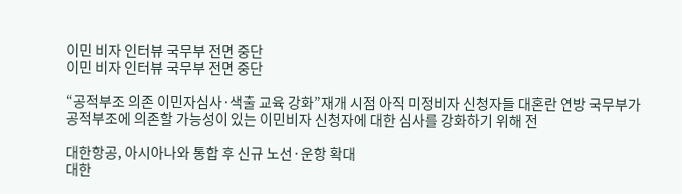이민 비자 인터뷰 국무부 전면 중단
이민 비자 인터뷰 국무부 전면 중단

“공적부조 의존 이민자심사·색출 교육 강화”재개 시점 아직 미정비자 신청자들 대혼란 연방 국무부가 공적부조에 의존할 가능성이 있는 이민비자 신청자에 대한 심사를 강화하기 위해 전

대한항공, 아시아나와 통합 후 신규 노선·운항 확대
대한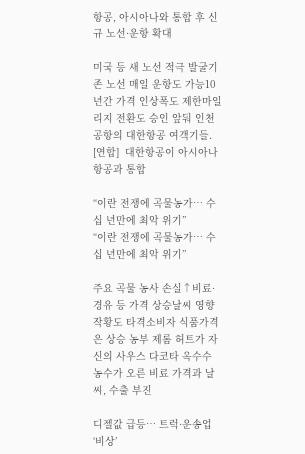항공, 아시아나와 통합 후 신규 노선·운항 확대

미국 등 새 노선 적극 발굴기존 노선 매일 운항도 가능10년간 가격 인상폭도 제한마일리지 전환도 승인 앞둬 인천공항의 대한항공 여객기들. [연합]  대한항공이 아시아나항공과 통합

“이란 전쟁에 곡물농가… 수십 년만에 최악 위기”
“이란 전쟁에 곡물농가… 수십 년만에 최악 위기”

주요 곡물 농사 손실↑비료·경유 등 가격 상승날씨 영향 작황도 타격소비자 식품가격은 상승 농부 제롬 허트가 자신의 사우스 다코타 옥수수 농수가 오른 비료 가격과 날씨, 수출 부진

디젤값 급등… 트럭·운송업 ‘비상’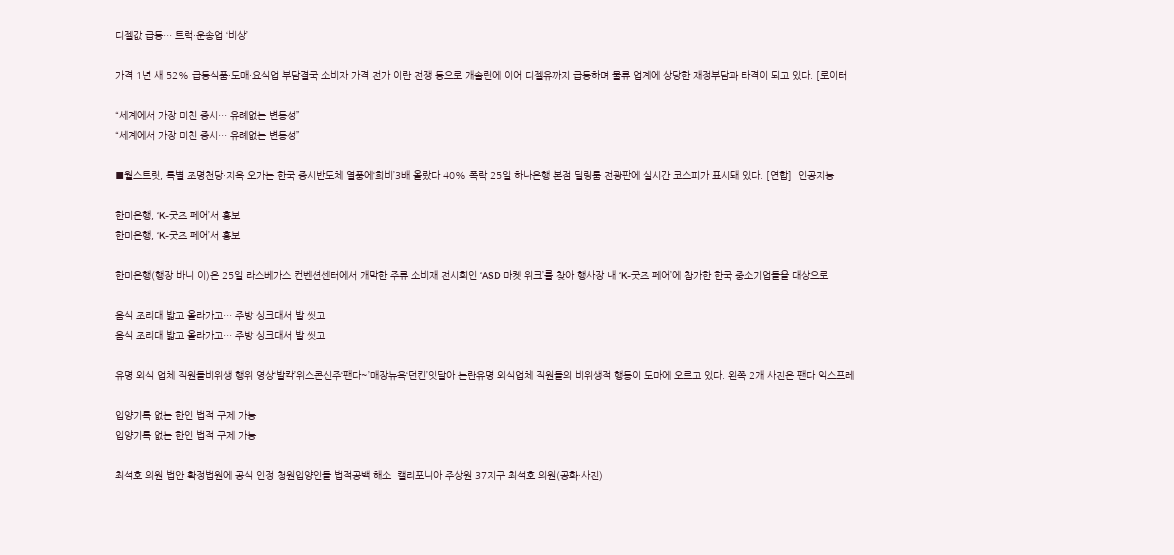디젤값 급등… 트럭·운송업 ‘비상’

가격 1년 새 52% 급등식품·도매·요식업 부담결국 소비자 가격 전가 이란 전쟁 등으로 개솔린에 이어 디젤유까지 급등하며 물류 업계에 상당한 재정부담과 타격이 되고 있다. [로이터

“세계에서 가장 미친 증시… 유례없는 변동성”
“세계에서 가장 미친 증시… 유례없는 변동성”

■월스트릿, 특별 조명천당·지옥 오가는 한국 증시반도체 열풍에‘희비’3배 올랐다 40% 폭락 25일 하나은행 본점 딜링룸 전광판에 실시간 코스피가 표시돼 있다. [연합]  인공지능

한미은행, ‘K-굿즈 페어’서 홍보
한미은행, ‘K-굿즈 페어’서 홍보

한미은행(행장 바니 이)은 25일 라스베가스 컨벤션센터에서 개막한 주류 소비재 전시회인 ‘ASD 마켓 위크’를 찾아 행사장 내 ‘K-굿즈 페어’에 참가한 한국 중소기업들을 대상으로

음식 조리대 밟고 올라가고… 주방 싱크대서 발 씻고
음식 조리대 밟고 올라가고… 주방 싱크대서 발 씻고

유명 외식 업체 직원들비위생 행위 영상‘발칵’위스콘신주‘팬다~’매장뉴욕‘던킨’잇달아 논란유명 외식업체 직원들의 비위생적 행동이 도마에 오르고 있다. 왼쪽 2개 사진은 팬다 익스프레

입양기록 없는 한인 법적 구제 가능
입양기록 없는 한인 법적 구제 가능

최석호 의원 법안 확정법원에 공식 인정 청원입양인들 법적공백 해소  캘리포니아 주상원 37지구 최석호 의원(공화·사진)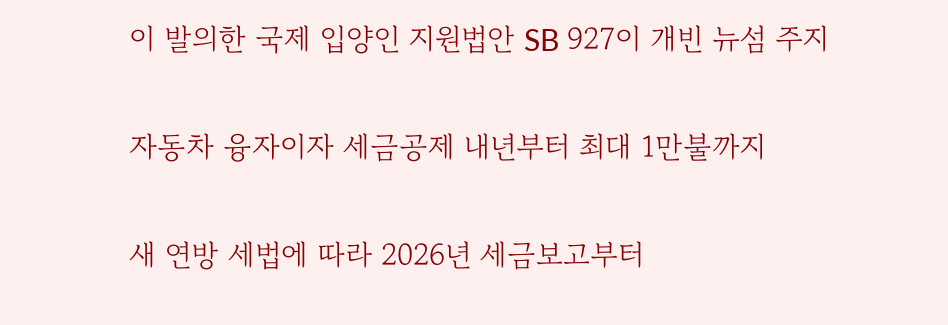이 발의한 국제 입양인 지원법안 SB 927이 개빈 뉴섬 주지

자동차 융자이자 세금공제 내년부터 최대 1만불까지

새 연방 세법에 따라 2026년 세금보고부터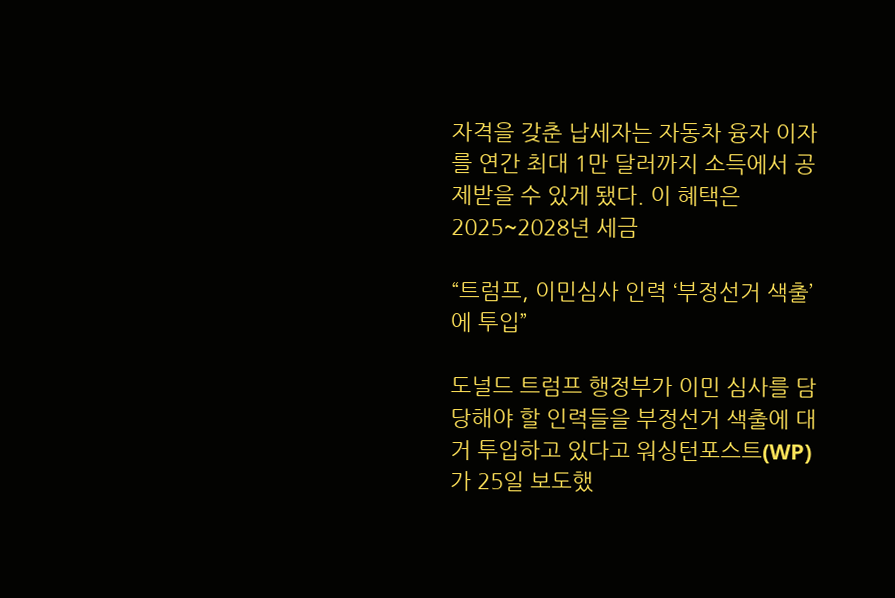자격을 갖춘 납세자는 자동차 융자 이자를 연간 최대 1만 달러까지 소득에서 공제받을 수 있게 됐다. 이 혜택은 2025~2028년 세금

“트럼프, 이민심사 인력 ‘부정선거 색출’에 투입”

도널드 트럼프 행정부가 이민 심사를 담당해야 할 인력들을 부정선거 색출에 대거 투입하고 있다고 워싱턴포스트(WP)가 25일 보도했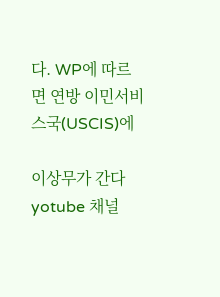다. WP에 따르면 연방 이민서비스국(USCIS)에

이상무가 간다 yotube 채널